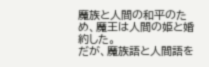魔族と人間の和平のため、魔王は人間の姫と婚約した。
だが、魔族語と人間語を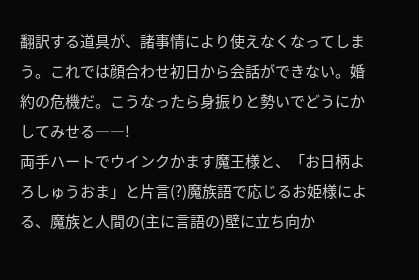翻訳する道具が、諸事情により使えなくなってしまう。これでは顔合わせ初日から会話ができない。婚約の危機だ。こうなったら身振りと勢いでどうにかしてみせる――!
両手ハートでウインクかます魔王様と、「お日柄よろしゅうおま」と片言(?)魔族語で応じるお姫様による、魔族と人間の(主に言語の)壁に立ち向か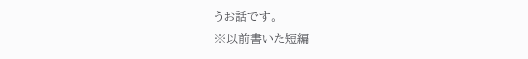うお話です。
※以前書いた短編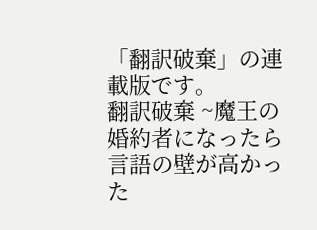「翻訳破棄」の連載版です。
翻訳破棄 ~魔王の婚約者になったら言語の壁が高かった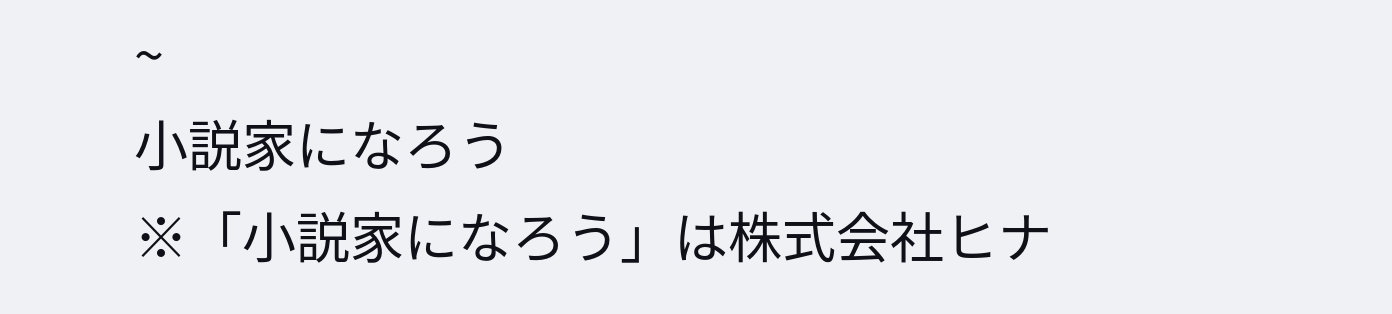~
小説家になろう
※「小説家になろう」は株式会社ヒナ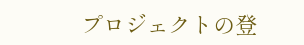プロジェクトの登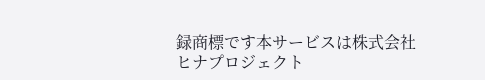録商標です本サービスは株式会社ヒナプロジェクト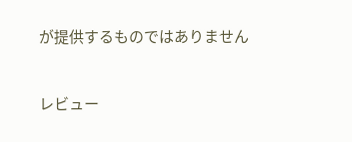が提供するものではありません


レビュー